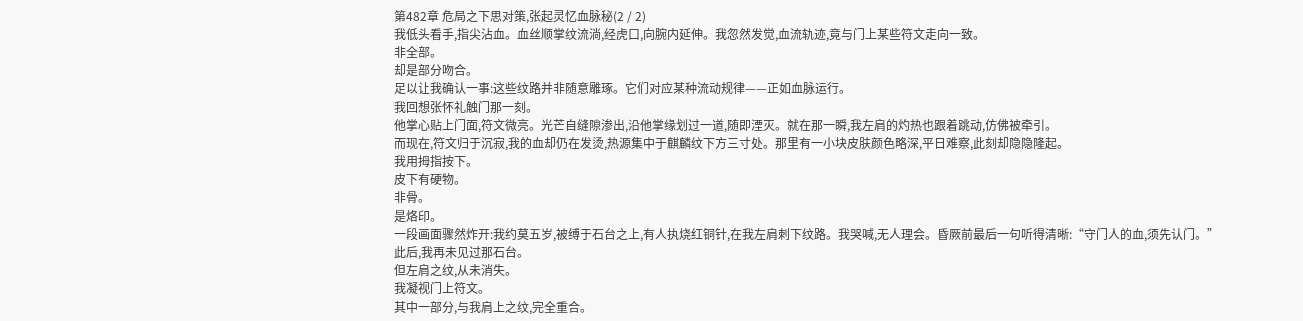第482章 危局之下思对策,张起灵忆血脉秘(2 / 2)
我低头看手,指尖沾血。血丝顺掌纹流淌,经虎口,向腕内延伸。我忽然发觉,血流轨迹,竟与门上某些符文走向一致。
非全部。
却是部分吻合。
足以让我确认一事:这些纹路并非随意雕琢。它们对应某种流动规律——正如血脉运行。
我回想张怀礼触门那一刻。
他掌心贴上门面,符文微亮。光芒自缝隙渗出,沿他掌缘划过一道,随即湮灭。就在那一瞬,我左肩的灼热也跟着跳动,仿佛被牵引。
而现在,符文归于沉寂,我的血却仍在发烫,热源集中于麒麟纹下方三寸处。那里有一小块皮肤颜色略深,平日难察,此刻却隐隐隆起。
我用拇指按下。
皮下有硬物。
非骨。
是烙印。
一段画面骤然炸开:我约莫五岁,被缚于石台之上,有人执烧红铜针,在我左肩刺下纹路。我哭喊,无人理会。昏厥前最后一句听得清晰:“守门人的血,须先认门。”
此后,我再未见过那石台。
但左肩之纹,从未消失。
我凝视门上符文。
其中一部分,与我肩上之纹,完全重合。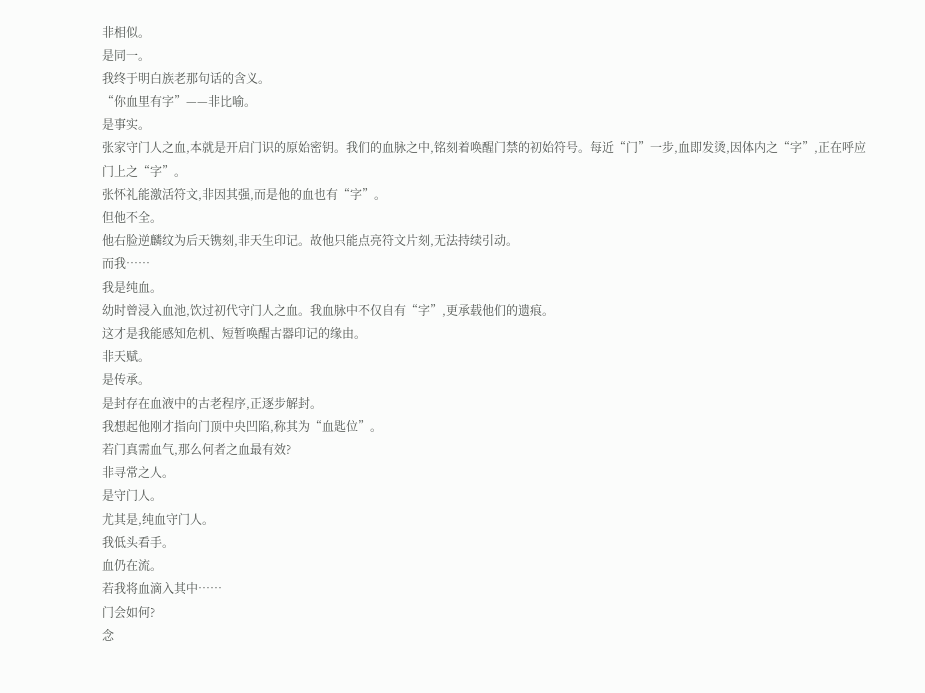非相似。
是同一。
我终于明白族老那句话的含义。
“你血里有字”——非比喻。
是事实。
张家守门人之血,本就是开启门识的原始密钥。我们的血脉之中,铭刻着唤醒门禁的初始符号。每近“门”一步,血即发烫,因体内之“字”,正在呼应门上之“字”。
张怀礼能激活符文,非因其强,而是他的血也有“字”。
但他不全。
他右脸逆麟纹为后天镌刻,非天生印记。故他只能点亮符文片刻,无法持续引动。
而我……
我是纯血。
幼时曾浸入血池,饮过初代守门人之血。我血脉中不仅自有“字”,更承载他们的遗痕。
这才是我能感知危机、短暂唤醒古器印记的缘由。
非天赋。
是传承。
是封存在血液中的古老程序,正逐步解封。
我想起他刚才指向门顶中央凹陷,称其为“血匙位”。
若门真需血气,那么何者之血最有效?
非寻常之人。
是守门人。
尤其是,纯血守门人。
我低头看手。
血仍在流。
若我将血滴入其中……
门会如何?
念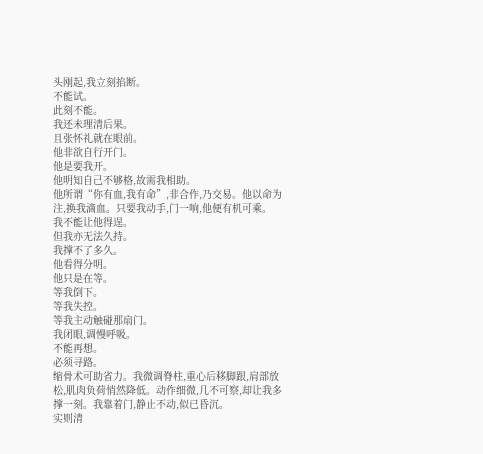头刚起,我立刻掐断。
不能试。
此刻不能。
我还未理清后果。
且张怀礼就在眼前。
他非欲自行开门。
他是要我开。
他明知自己不够格,故需我相助。
他所谓“你有血,我有命”,非合作,乃交易。他以命为注,换我滴血。只要我动手,门一响,他便有机可乘。
我不能让他得逞。
但我亦无法久持。
我撑不了多久。
他看得分明。
他只是在等。
等我倒下。
等我失控。
等我主动触碰那扇门。
我闭眼,调慢呼吸。
不能再想。
必须寻路。
缩骨术可助省力。我微调脊柱,重心后移脚跟,肩部放松,肌肉负荷悄然降低。动作细微,几不可察,却让我多撑一刻。我靠着门,静止不动,似已昏沉。
实则清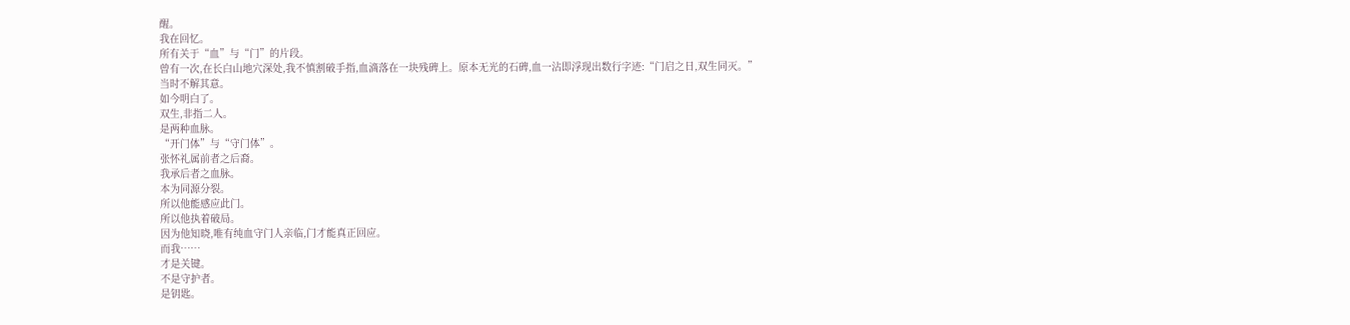醒。
我在回忆。
所有关于“血”与“门”的片段。
曾有一次,在长白山地穴深处,我不慎割破手指,血滴落在一块残碑上。原本无光的石碑,血一沾即浮现出数行字迹:“门启之日,双生同灭。”
当时不解其意。
如今明白了。
双生,非指二人。
是两种血脉。
“开门体”与“守门体”。
张怀礼属前者之后裔。
我承后者之血脉。
本为同源分裂。
所以他能感应此门。
所以他执着破局。
因为他知晓,唯有纯血守门人亲临,门才能真正回应。
而我……
才是关键。
不是守护者。
是钥匙。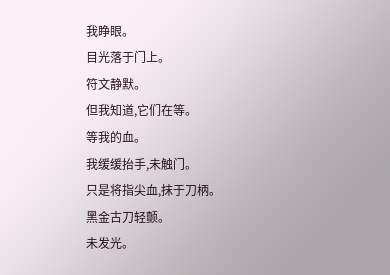我睁眼。
目光落于门上。
符文静默。
但我知道,它们在等。
等我的血。
我缓缓抬手,未触门。
只是将指尖血,抹于刀柄。
黑金古刀轻颤。
未发光。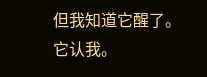但我知道它醒了。
它认我。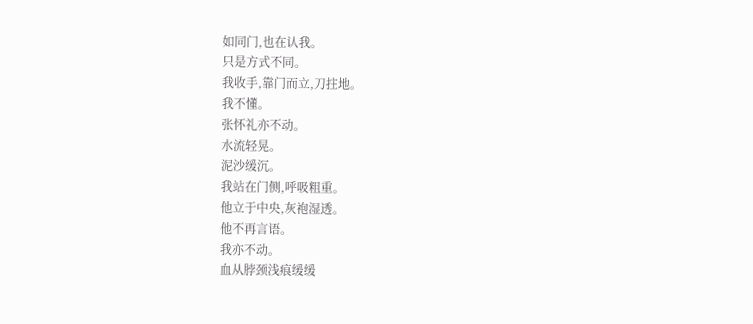如同门,也在认我。
只是方式不同。
我收手,靠门而立,刀拄地。
我不懂。
张怀礼亦不动。
水流轻晃。
泥沙缓沉。
我站在门侧,呼吸粗重。
他立于中央,灰袍湿透。
他不再言语。
我亦不动。
血从脖颈浅痕缓缓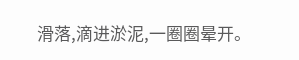滑落,滴进淤泥,一圈圈晕开。